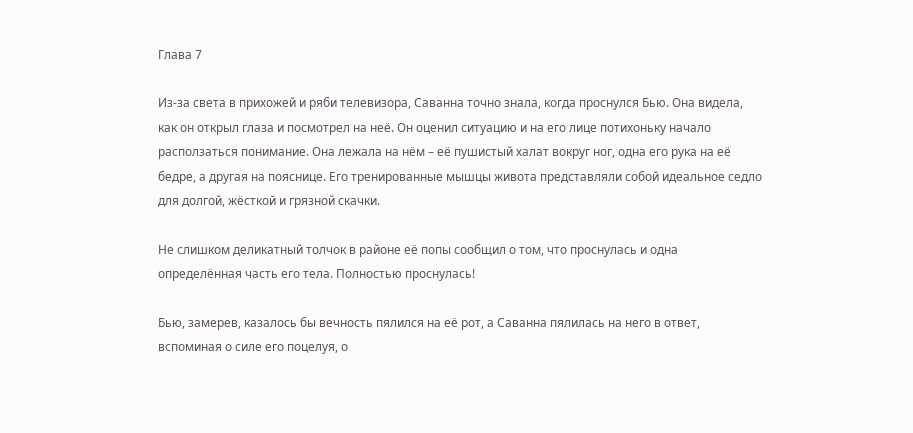Глава 7

Из-за света в прихожей и ряби телевизора, Саванна точно знала, когда проснулся Бью. Она видела, как он открыл глаза и посмотрел на неё. Он оценил ситуацию и на его лице потихоньку начало расползаться понимание. Она лежала на нём – её пушистый халат вокруг ног, одна его рука на её бедре, а другая на пояснице. Его тренированные мышцы живота представляли собой идеальное седло для долгой, жёсткой и грязной скачки.

Не слишком деликатный толчок в районе её попы сообщил о том, что проснулась и одна определённая часть его тела. Полностью проснулась!

Бью, замерев, казалось бы вечность пялился на её рот, а Саванна пялилась на него в ответ, вспоминая о силе его поцелуя, о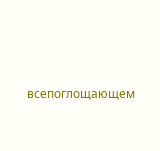всепоглощающем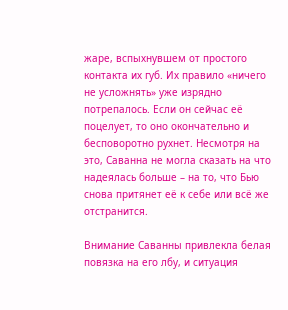жаре, вспыхнувшем от простого контакта их губ. Их правило «ничего не усложнять» уже изрядно потрепалось. Если он сейчас её поцелует, то оно окончательно и бесповоротно рухнет. Несмотря на это, Саванна не могла сказать на что надеялась больше – на то, что Бью снова притянет её к себе или всё же отстранится.

Внимание Саванны привлекла белая повязка на его лбу, и ситуация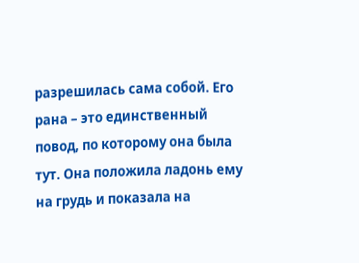разрешилась сама собой. Его рана – это единственный повод, по которому она была тут. Она положила ладонь ему на грудь и показала на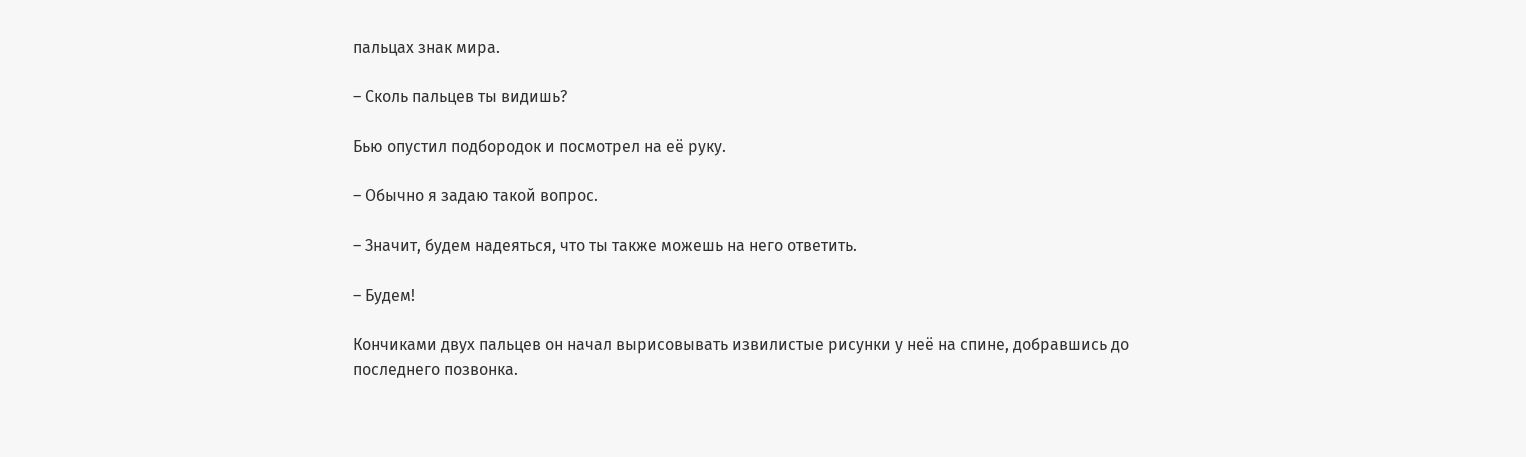пальцах знак мира.

– Сколь пальцев ты видишь?

Бью опустил подбородок и посмотрел на её руку.

– Обычно я задаю такой вопрос.

– Значит, будем надеяться, что ты также можешь на него ответить.

– Будем!

Кончиками двух пальцев он начал вырисовывать извилистые рисунки у неё на спине, добравшись до последнего позвонка.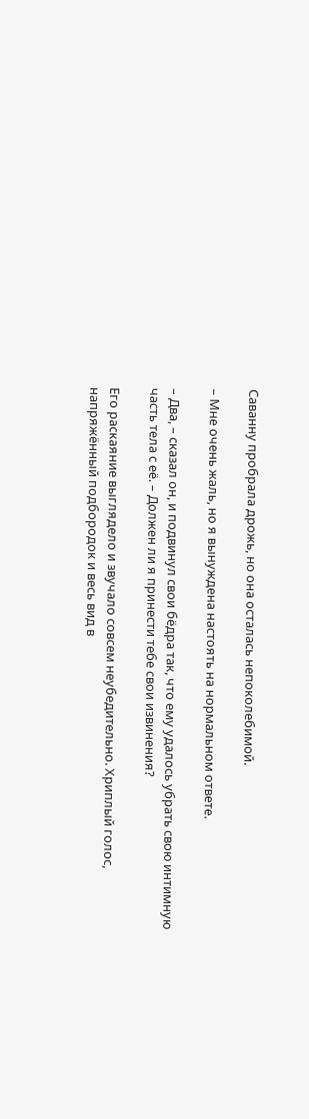Саванну пробрала дрожь, но она осталась непоколебимой.

– Мне очень жаль, но я вынуждена настоять на нормальном ответе.

– Два, – сказал он, и подвинул свои бёдра так, что ему удалось убрать свою интимную часть тела с её. – Должен ли я принести тебе свои извинения?

Его раскаяние выглядело и звучало совсем неубедительно. Хриплый голос, напряжённый подбородок и весь вид в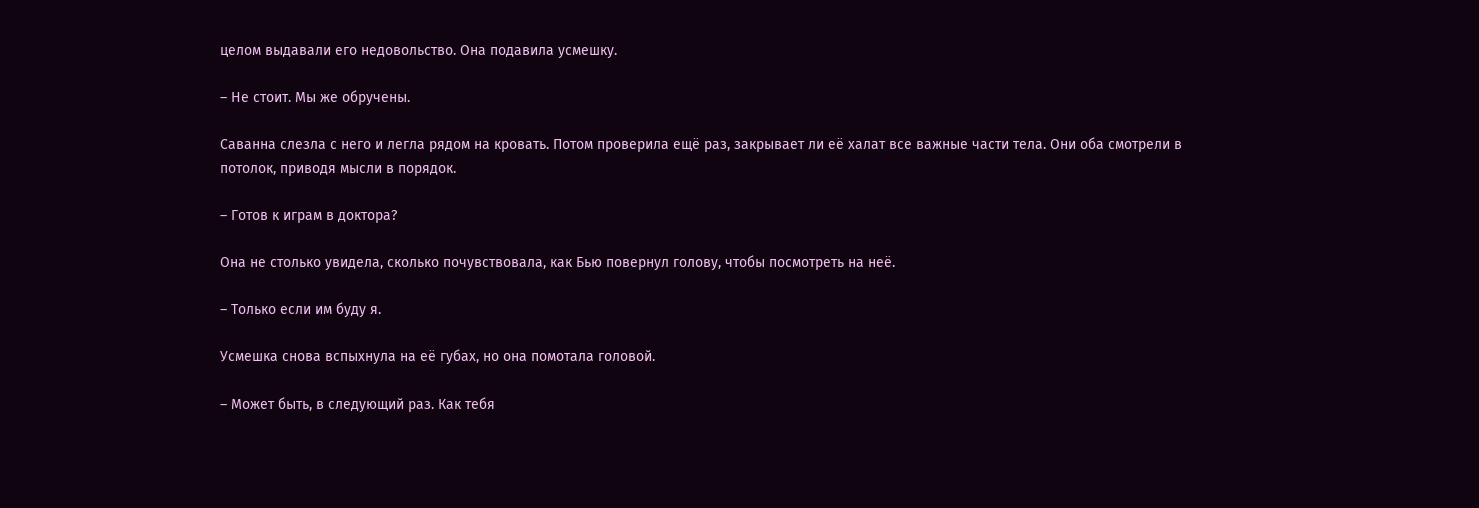целом выдавали его недовольство. Она подавила усмешку.

– Не стоит. Мы же обручены.

Саванна слезла с него и легла рядом на кровать. Потом проверила ещё раз, закрывает ли её халат все важные части тела. Они оба смотрели в потолок, приводя мысли в порядок.

– Готов к играм в доктора?

Она не столько увидела, сколько почувствовала, как Бью повернул голову, чтобы посмотреть на неё.

– Только если им буду я.

Усмешка снова вспыхнула на её губах, но она помотала головой.

– Может быть, в следующий раз. Как тебя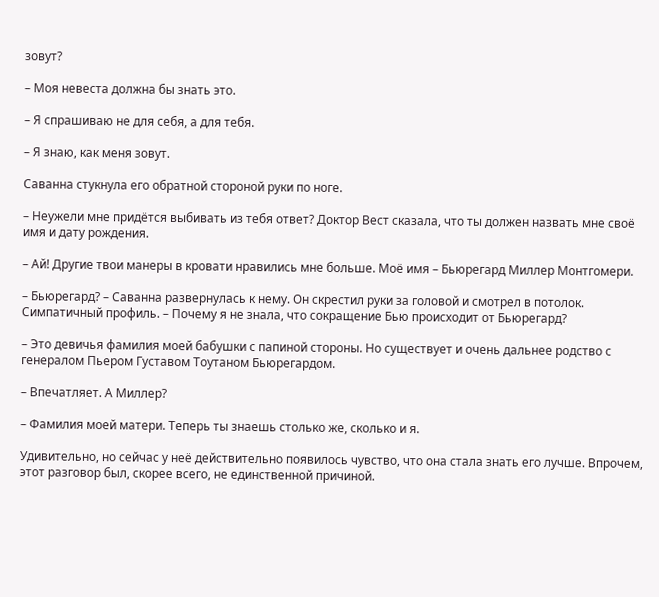зовут?

– Моя невеста должна бы знать это.

– Я спрашиваю не для себя, а для тебя.

– Я знаю, как меня зовут.

Саванна стукнула его обратной стороной руки по ноге.

– Неужели мне придётся выбивать из тебя ответ? Доктор Вест сказала, что ты должен назвать мне своё имя и дату рождения.

– Ай! Другие твои манеры в кровати нравились мне больше. Моё имя – Бьюрегард Миллер Монтгомери.

– Бьюрегард? – Саванна развернулась к нему. Он скрестил руки за головой и смотрел в потолок. Симпатичный профиль. – Почему я не знала, что сокращение Бью происходит от Бьюрегард?

– Это девичья фамилия моей бабушки с папиной стороны. Но существует и очень дальнее родство с генералом Пьером Густавом Тоутаном Бьюрегардом.

– Впечатляет. А Миллер?

– Фамилия моей матери. Теперь ты знаешь столько же, сколько и я.

Удивительно, но сейчас у неё действительно появилось чувство, что она стала знать его лучше. Впрочем, этот разговор был, скорее всего, не единственной причиной.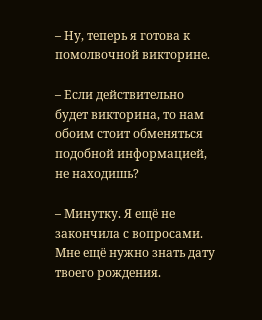– Ну, теперь я готова к помолвочной викторине.

– Если действительно будет викторина, то нам обоим стоит обменяться подобной информацией, не находишь?

– Минутку. Я ещё не закончила с вопросами. Мне ещё нужно знать дату твоего рождения.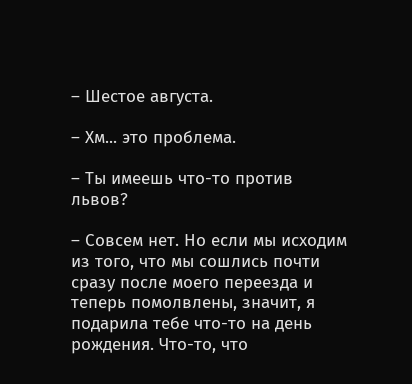– Шестое августа.

– Хм... это проблема.

– Ты имеешь что-то против львов?

– Совсем нет. Но если мы исходим из того, что мы сошлись почти сразу после моего переезда и теперь помолвлены, значит, я подарила тебе что-то на день рождения. Что-то, что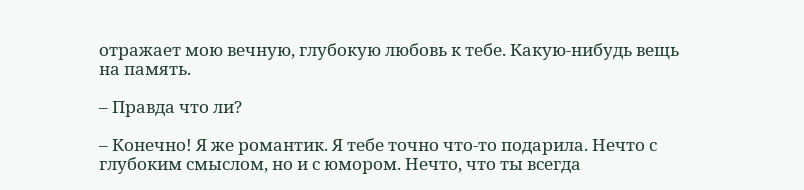отражает мою вечную, глубокую любовь к тебе. Какую-нибудь вещь на память.

– Правда что ли?

– Конечно! Я же романтик. Я тебе точно что-то подарила. Нечто с глубоким смыслом, но и с юмором. Нечто, что ты всегда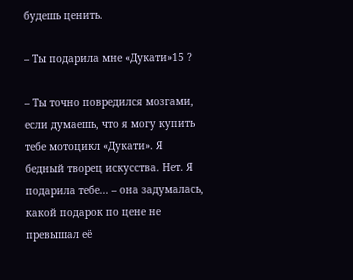будешь ценить.

– Ты подарила мне «Дукати»15 ?

– Ты точно повредился мозгами, если думаешь, что я могу купить тебе мотоцикл «Дукати». Я бедный творец искусства. Нет. Я подарила тебе... – она задумалась, какой подарок по цене не превышал её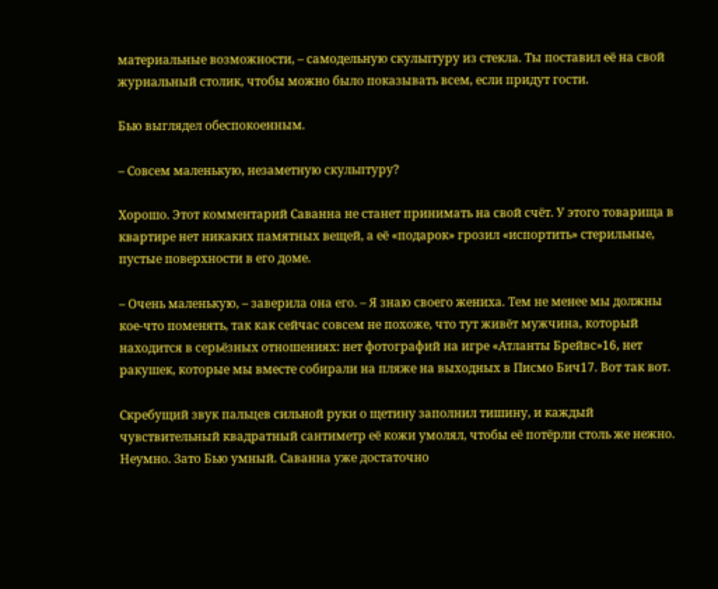материальные возможности, – самодельную скульптуру из стекла. Ты поставил её на свой журнальный столик, чтобы можно было показывать всем, если придут гости.

Бью выглядел обеспокоенным.

– Совсем маленькую, незаметную скульптуру?

Хорошо. Этот комментарий Саванна не станет принимать на свой счёт. У этого товарища в квартире нет никаких памятных вещей, а её «подарок» грозил «испортить» стерильные, пустые поверхности в его доме.

– Очень маленькую, – заверила она его. – Я знаю своего жениха. Тем не менее мы должны кое-что поменять, так как сейчас совсем не похоже, что тут живёт мужчина, который находится в серьёзных отношениях: нет фотографий на игре «Атланты Брейвс»16, нет ракушек, которые мы вместе собирали на пляже на выходных в Писмо Бич17. Вот так вот.

Скребущий звук пальцев сильной руки о щетину заполнил тишину, и каждый чувствительный квадратный сантиметр её кожи умолял, чтобы её потёрли столь же нежно. Неумно. Зато Бью умный. Саванна уже достаточно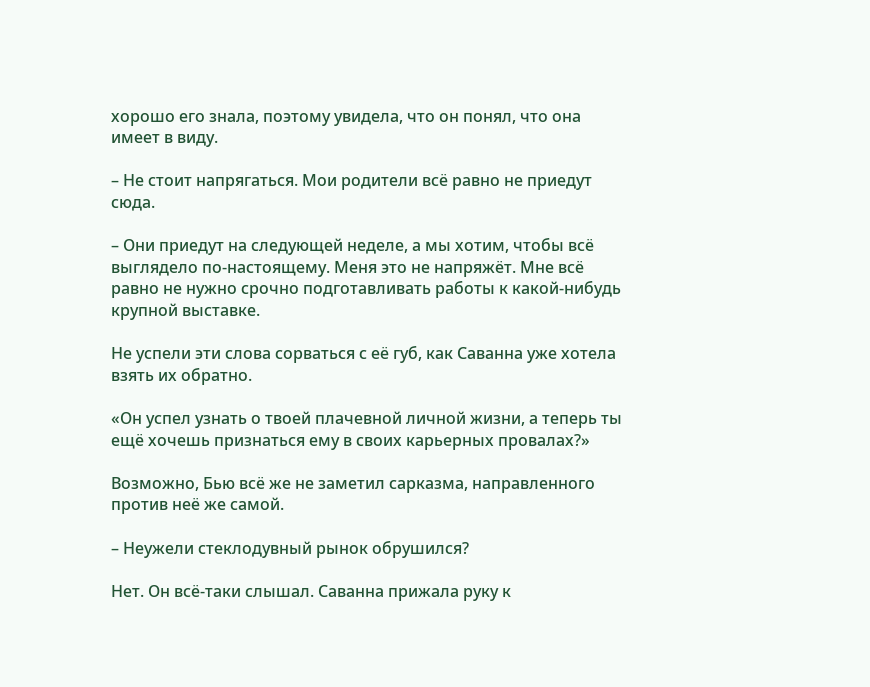хорошо его знала, поэтому увидела, что он понял, что она имеет в виду.

– Не стоит напрягаться. Мои родители всё равно не приедут сюда.

– Они приедут на следующей неделе, а мы хотим, чтобы всё выглядело по-настоящему. Меня это не напряжёт. Мне всё равно не нужно срочно подготавливать работы к какой-нибудь крупной выставке.

Не успели эти слова сорваться с её губ, как Саванна уже хотела взять их обратно.

«Он успел узнать о твоей плачевной личной жизни, а теперь ты ещё хочешь признаться ему в своих карьерных провалах?»

Возможно, Бью всё же не заметил сарказма, направленного против неё же самой.

– Неужели стеклодувный рынок обрушился?

Нет. Он всё-таки слышал. Саванна прижала руку к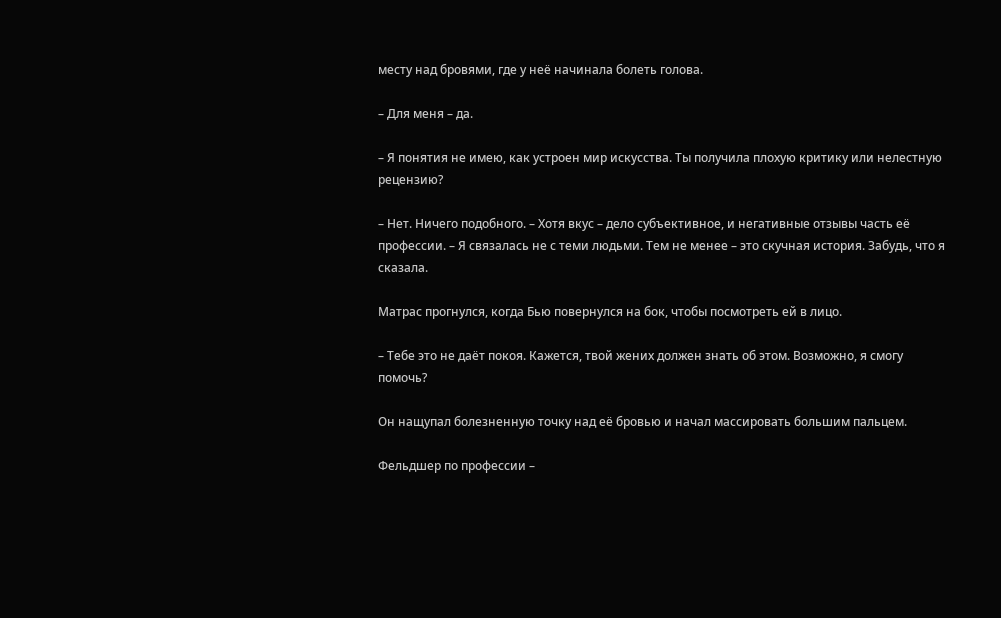месту над бровями, где у неё начинала болеть голова.

– Для меня – да.

– Я понятия не имею, как устроен мир искусства. Ты получила плохую критику или нелестную рецензию?

– Нет. Ничего подобного. – Хотя вкус – дело субъективное, и негативные отзывы часть её профессии. – Я связалась не с теми людьми. Тем не менее – это скучная история. Забудь, что я сказала.

Матрас прогнулся, когда Бью повернулся на бок, чтобы посмотреть ей в лицо.

– Тебе это не даёт покоя. Кажется, твой жених должен знать об этом. Возможно, я смогу помочь?

Он нащупал болезненную точку над её бровью и начал массировать большим пальцем.

Фельдшер по профессии –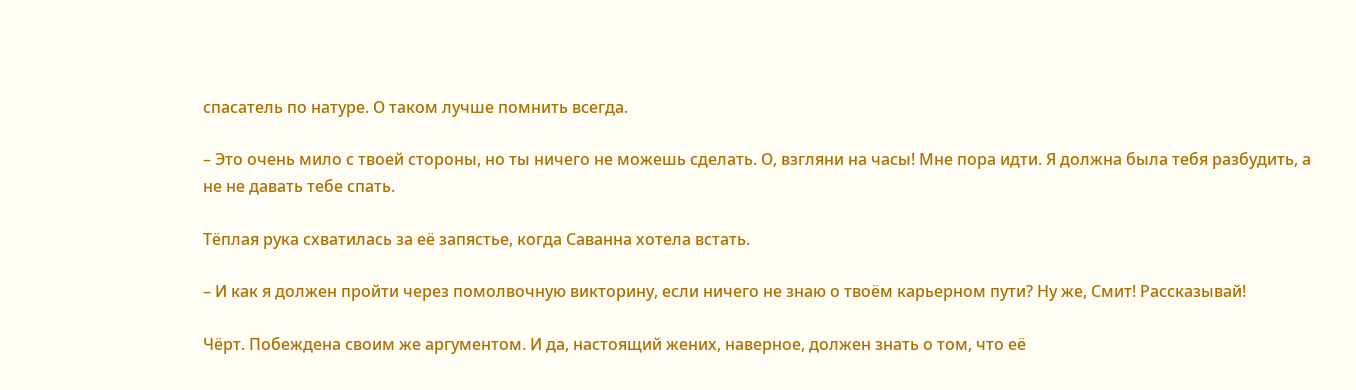спасатель по натуре. О таком лучше помнить всегда.

– Это очень мило с твоей стороны, но ты ничего не можешь сделать. О, взгляни на часы! Мне пора идти. Я должна была тебя разбудить, а не не давать тебе спать.

Тёплая рука схватилась за её запястье, когда Саванна хотела встать.

– И как я должен пройти через помолвочную викторину, если ничего не знаю о твоём карьерном пути? Ну же, Смит! Рассказывай!

Чёрт. Побеждена своим же аргументом. И да, настоящий жених, наверное, должен знать о том, что её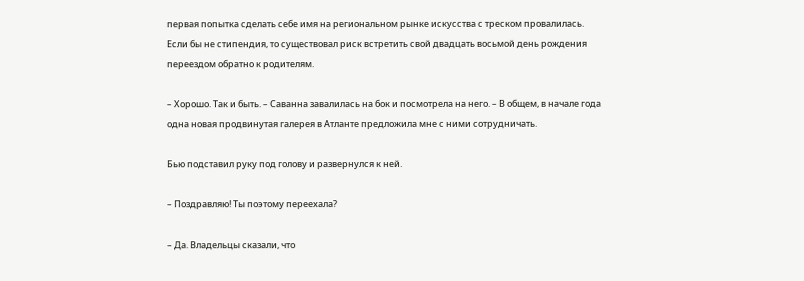первая попытка сделать себе имя на региональном рынке искусства с треском провалилась. Если бы не стипендия, то существовал риск встретить свой двадцать восьмой день рождения переездом обратно к родителям.

– Хорошо. Так и быть. – Саванна завалилась на бок и посмотрела на него. – В общем, в начале года одна новая продвинутая галерея в Атланте предложила мне с ними сотрудничать.

Бью подставил руку под голову и развернулся к ней.

– Поздравляю! Ты поэтому переехала?

– Да. Владельцы сказали, что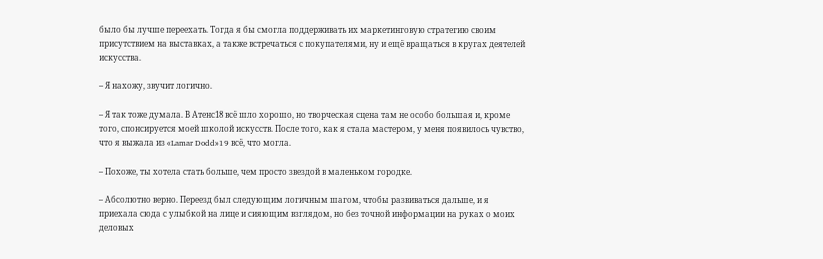было бы лучше переехать. Тогда я бы смогла поддерживать их маркетинговую стратегию своим присутствием на выставках, а также встречаться с покупателями, ну и ещё вращаться в кругах деятелей искусства.

– Я нахожу, звучит логично.

– Я так тоже думала. В Атенс18 всё шло хорошо, но творческая сцена там не особо большая и, кроме того, спонсируется моей школой искусств. После того, как я стала мастером, у меня появилось чувство, что я выжала из «Lamar Dodd»19 всё, что могла.

– Похоже, ты хотела стать больше, чем просто звездой в маленьком городке.

– Абсолютно верно. Переезд был следующим логичным шагом, чтобы развиваться дальше, и я приехала сюда с улыбкой на лице и сияющим взглядом, но без точной информации на руках о моих деловых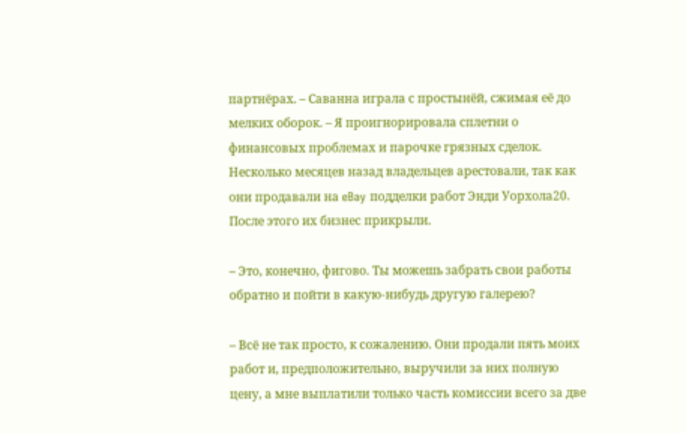партнёрах. – Саванна играла с простынёй, сжимая её до мелких оборок. – Я проигнорировала сплетни о финансовых проблемах и парочке грязных сделок. Несколько месяцев назад владельцев арестовали, так как они продавали на eBay подделки работ Энди Уорхола20. После этого их бизнес прикрыли.

– Это, конечно, фигово. Ты можешь забрать свои работы обратно и пойти в какую-нибудь другую галерею?

– Всё не так просто, к сожалению. Они продали пять моих работ и, предположительно, выручили за них полную цену, а мне выплатили только часть комиссии всего за две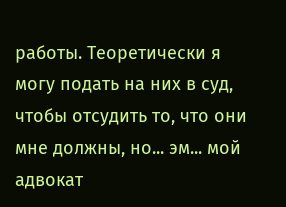работы. Теоретически я могу подать на них в суд, чтобы отсудить то, что они мне должны, но... эм... мой адвокат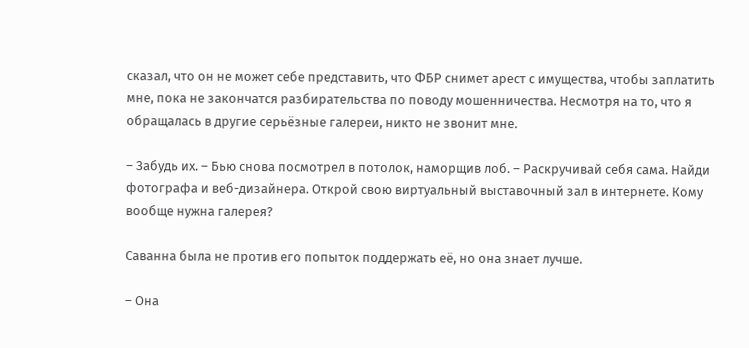сказал, что он не может себе представить, что ФБР снимет арест с имущества, чтобы заплатить мне, пока не закончатся разбирательства по поводу мошенничества. Несмотря на то, что я обращалась в другие серьёзные галереи, никто не звонит мне.

– Забудь их. – Бью снова посмотрел в потолок, наморщив лоб. – Раскручивай себя сама. Найди фотографа и веб-дизайнера. Открой свою виртуальный выставочный зал в интернете. Кому вообще нужна галерея?

Саванна была не против его попыток поддержать её, но она знает лучше.

– Она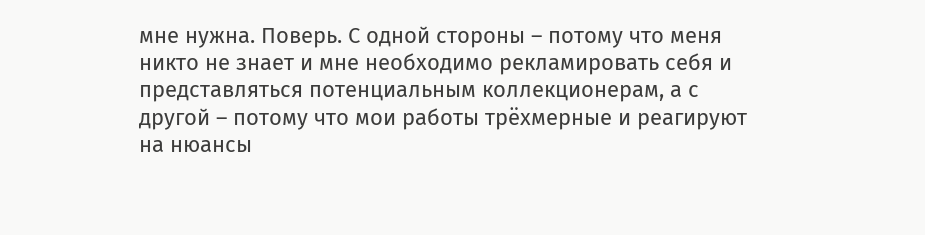мне нужна. Поверь. С одной стороны – потому что меня никто не знает и мне необходимо рекламировать себя и представляться потенциальным коллекционерам, а с другой – потому что мои работы трёхмерные и реагируют на нюансы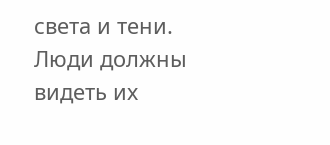света и тени. Люди должны видеть их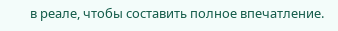в реале, чтобы составить полное впечатление.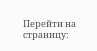Перейти на страницу: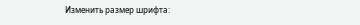Изменить размер шрифта: